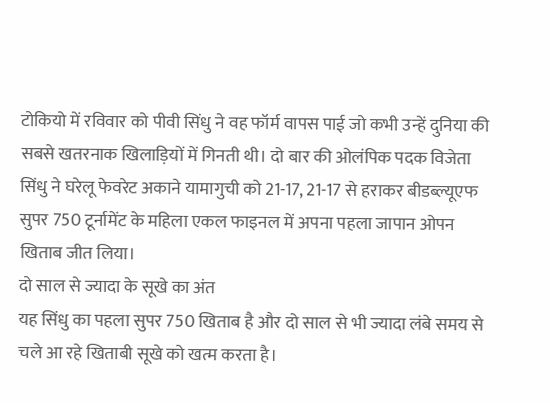टोकियो में रविवार को पीवी सिंधु ने वह फॉर्म वापस पाई जो कभी उन्हें दुनिया की सबसे खतरनाक खिलाड़ियों में गिनती थी। दो बार की ओलंपिक पदक विजेता सिंधु ने घरेलू फेवरेट अकाने यामागुची को 21-17, 21-17 से हराकर बीडब्ल्यूएफ सुपर 750 टूर्नामेंट के महिला एकल फाइनल में अपना पहला जापान ओपन खिताब जीत लिया।
दो साल से ज्यादा के सूखे का अंत
यह सिंधु का पहला सुपर 750 खिताब है और दो साल से भी ज्यादा लंबे समय से चले आ रहे खिताबी सूखे को खत्म करता है।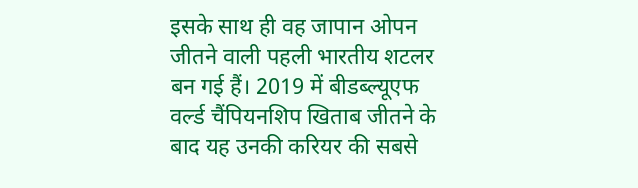इसके साथ ही वह जापान ओपन जीतने वाली पहली भारतीय शटलर बन गई हैं। 2019 में बीडब्ल्यूएफ वर्ल्ड चैंपियनशिप खिताब जीतने के बाद यह उनकी करियर की सबसे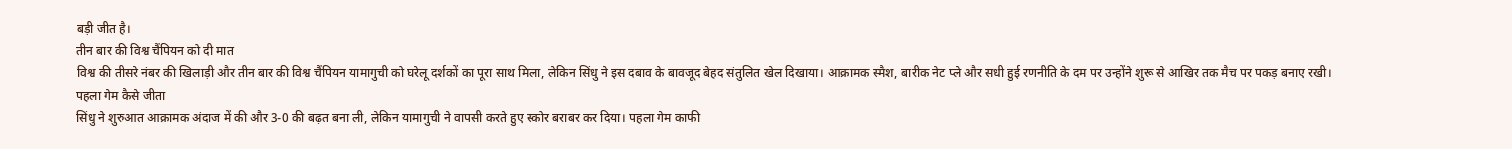बड़ी जीत है।
तीन बार की विश्व चैंपियन को दी मात
विश्व की तीसरे नंबर की खिलाड़ी और तीन बार की विश्व चैंपियन यामागुची को घरेलू दर्शकों का पूरा साथ मिला, लेकिन सिंधु ने इस दबाव के बावजूद बेहद संतुलित खेल दिखाया। आक्रामक स्मैश, बारीक नेट प्ले और सधी हुई रणनीति के दम पर उन्होंने शुरू से आखिर तक मैच पर पकड़ बनाए रखी।
पहला गेम कैसे जीता
सिंधु ने शुरुआत आक्रामक अंदाज में की और 3-0 की बढ़त बना ली, लेकिन यामागुची ने वापसी करते हुए स्कोर बराबर कर दिया। पहला गेम काफी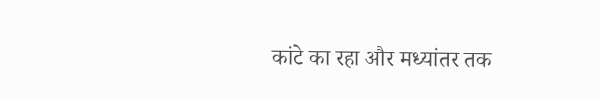कांटे का रहा और मध्यांतर तक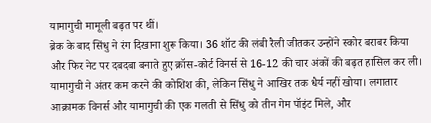यामागुची मामूली बढ़त पर थीं।
ब्रेक के बाद सिंधु ने रंग दिखाना शुरू किया। 36 शॉट की लंबी रैली जीतकर उन्होंने स्कोर बराबर किया और फिर नेट पर दबदबा बनाते हुए क्रॉस-कोर्ट विनर्स से 16-12 की चार अंकों की बढ़त हासिल कर ली। यामागुची ने अंतर कम करने की कोशिश की, लेकिन सिंधु ने आखिर तक धैर्य नहीं खोया। लगातार आक्रामक विनर्स और यामागुची की एक गलती से सिंधु को तीन गेम पॉइंट मिले, और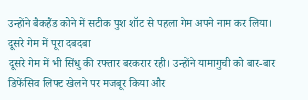उन्होंने बैकहैंड कोने में सटीक पुश शॉट से पहला गेम अपने नाम कर लिया।
दूसरे गेम में पूरा दबदबा
दूसरे गेम में भी सिंधु की रफ्तार बरकरार रही। उन्होंने यामागुची को बार-बार डिफेंसिव लिफ्ट खेलने पर मजबूर किया और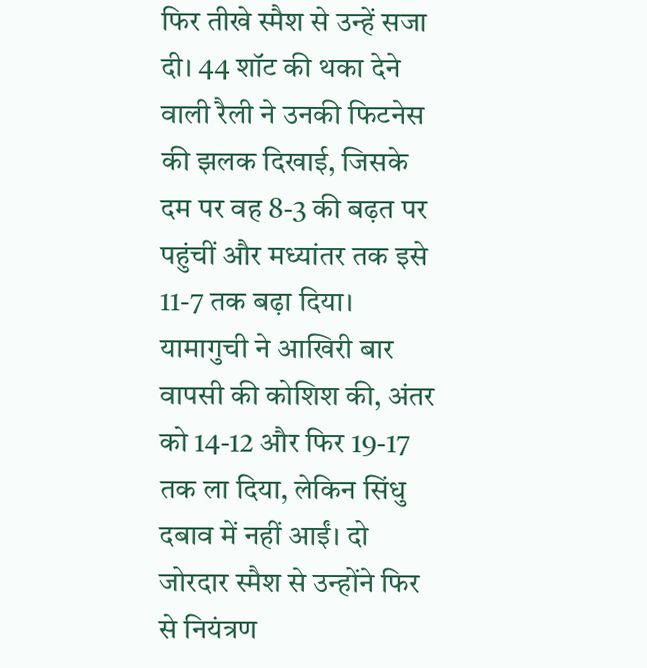फिर तीखे स्मैश से उन्हें सजा दी। 44 शॉट की थका देने वाली रैली ने उनकी फिटनेस की झलक दिखाई, जिसके दम पर वह 8-3 की बढ़त पर पहुंचीं और मध्यांतर तक इसे 11-7 तक बढ़ा दिया।
यामागुची ने आखिरी बार वापसी की कोशिश की, अंतर को 14-12 और फिर 19-17 तक ला दिया, लेकिन सिंधु दबाव में नहीं आईं। दो जोरदार स्मैश से उन्होंने फिर से नियंत्रण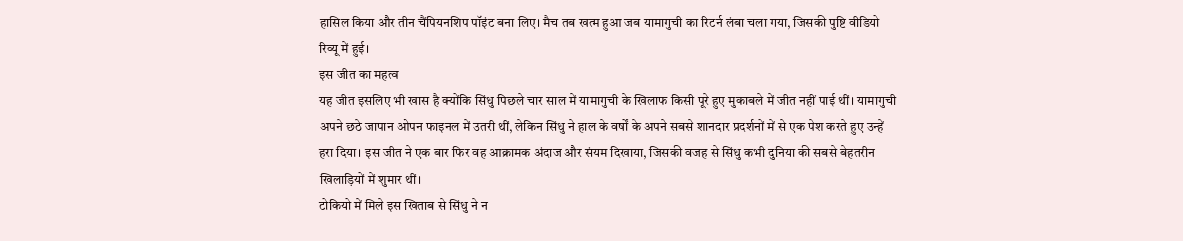हासिल किया और तीन चैंपियनशिप पॉइंट बना लिए। मैच तब खत्म हुआ जब यामागुची का रिटर्न लंबा चला गया, जिसकी पुष्टि वीडियो रिव्यू में हुई।
इस जीत का महत्व
यह जीत इसलिए भी खास है क्योंकि सिंधु पिछले चार साल में यामागुची के खिलाफ किसी पूरे हुए मुकाबले में जीत नहीं पाई थीं। यामागुची अपने छठे जापान ओपन फाइनल में उतरी थीं, लेकिन सिंधु ने हाल के वर्षों के अपने सबसे शानदार प्रदर्शनों में से एक पेश करते हुए उन्हें हरा दिया। इस जीत ने एक बार फिर वह आक्रामक अंदाज और संयम दिखाया, जिसकी वजह से सिंधु कभी दुनिया की सबसे बेहतरीन खिलाड़ियों में शुमार थीं।
टोकियो में मिले इस खिताब से सिंधु ने न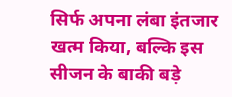सिर्फ अपना लंबा इंतजार खत्म किया, बल्कि इस सीजन के बाकी बड़े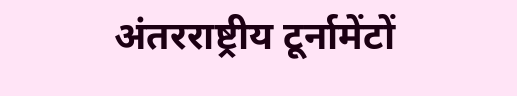अंतरराष्ट्रीय टूर्नामेंटों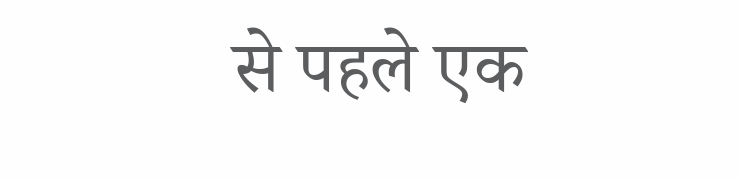से पहले एक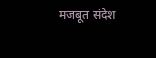मजबूत संदेश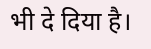भी दे दिया है।